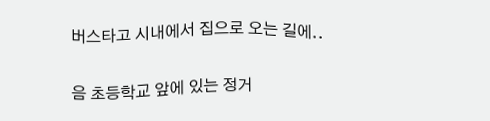버스타고 시내에서 집으로 오는 길에..

음 초등학교 앞에 있는 정거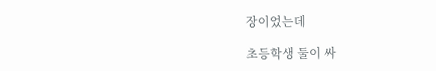장이었는데

초등학생 둘이 싸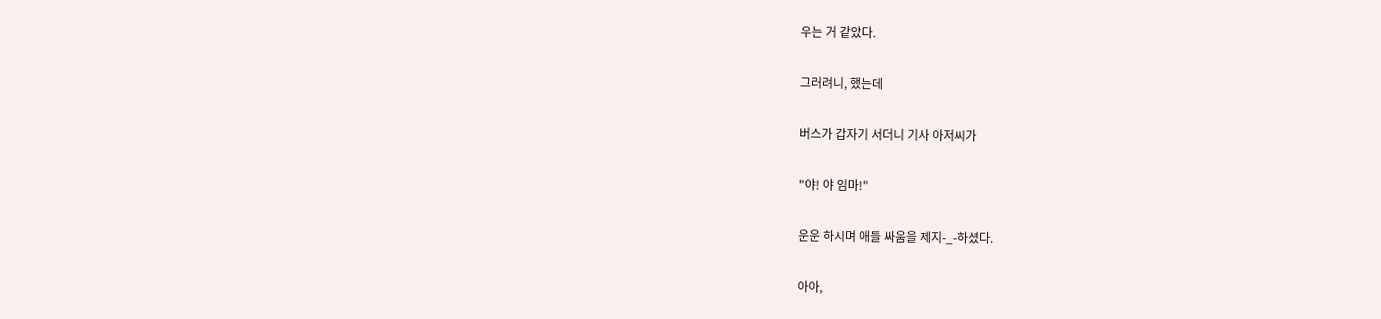우는 거 같았다.

그러려니, 했는데

버스가 갑자기 서더니 기사 아저씨가

"야! 야 임마!"

운운 하시며 애들 싸움을 제지-_-하셨다.

아아,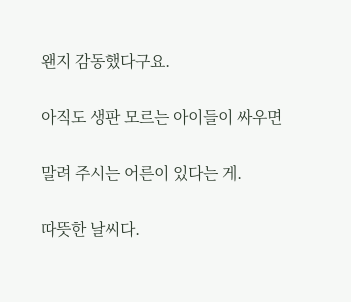왠지 감동했다구요.

아직도 생판 모르는 아이들이 싸우면

말려 주시는 어른이 있다는 게.

따뜻한 날씨다.